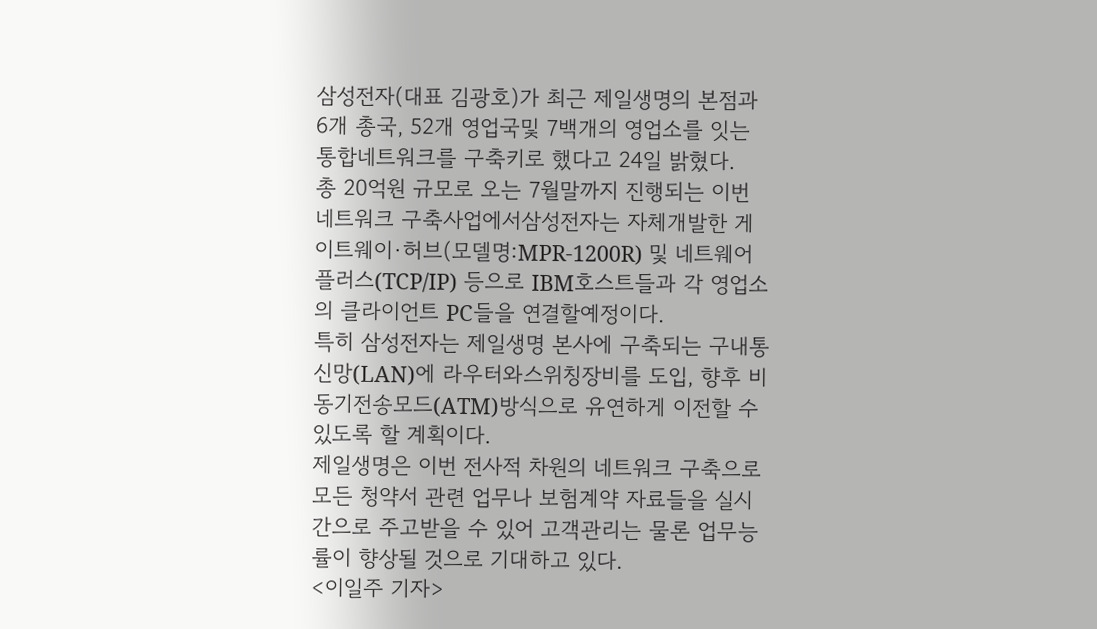삼성전자(대표 김광호)가 최근 제일생명의 본점과 6개 총국, 52개 영업국및 7백개의 영업소를 잇는 통합네트워크를 구축키로 했다고 24일 밝혔다.
총 20억원 규모로 오는 7월말까지 진행되는 이번 네트워크 구축사업에서삼성전자는 자체개발한 게이트웨이·허브(모델명:MPR-1200R) 및 네트웨어플러스(TCP/IP) 등으로 IBM호스트들과 각 영업소의 클라이언트 PC들을 연결할예정이다.
특히 삼성전자는 제일생명 본사에 구축되는 구내통신망(LAN)에 라우터와스위칭장비를 도입, 향후 비동기전송모드(ATM)방식으로 유연하게 이전할 수있도록 할 계획이다.
제일생명은 이번 전사적 차원의 네트워크 구축으로 모든 청약서 관련 업무나 보험계약 자료들을 실시간으로 주고받을 수 있어 고객관리는 물론 업무능률이 향상될 것으로 기대하고 있다.
<이일주 기자>